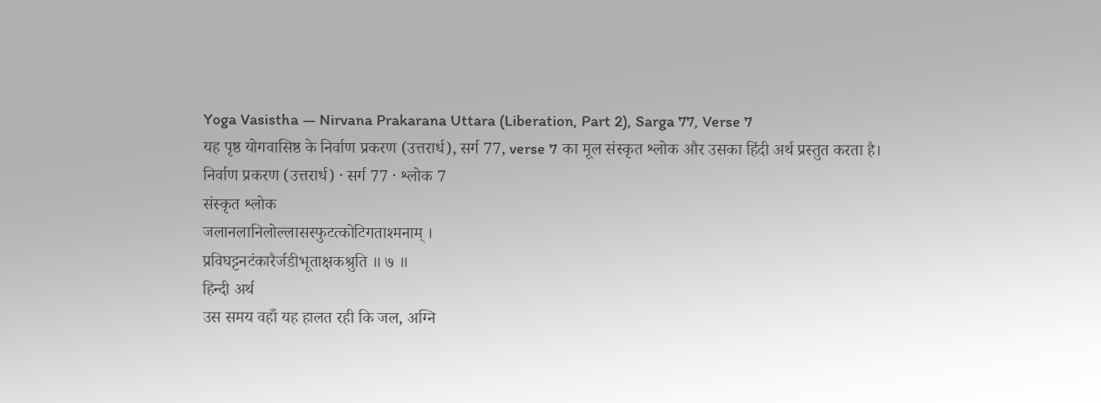Yoga Vasistha — Nirvana Prakarana Uttara (Liberation, Part 2), Sarga 77, Verse 7
यह पृष्ठ योगवासिष्ठ के निर्वाण प्रकरण (उत्तरार्ध), सर्ग 77, verse 7 का मूल संस्कृत श्लोक और उसका हिंदी अर्थ प्रस्तुत करता है।
निर्वाण प्रकरण (उत्तरार्ध) · सर्ग 77 · श्लोक 7
संस्कृत श्लोक
जलानलानिलोल्लासस्फुटत्कोटिगताश्मनाम् ।
प्रविघट्टनटंकारैर्जडीभूताक्षकश्रुति ॥ ७ ॥
हिन्दी अर्थ
उस समय वहाँ यह हालत रही कि जल, अग्नि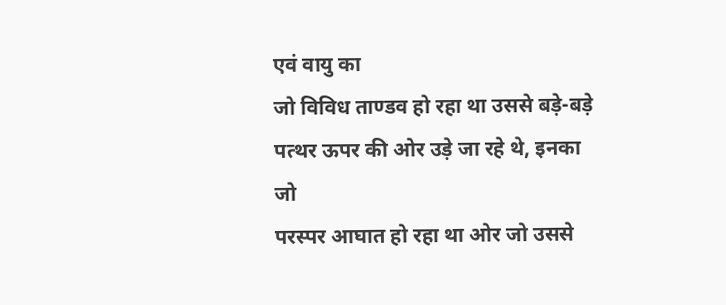एवं वायु का
जो विविध ताण्डव हो रहा था उससे बड़े-बड़े पत्थर ऊपर की ओर उड़े जा रहे थे, इनका जो
परस्पर आघात हो रहा था ओर जो उससे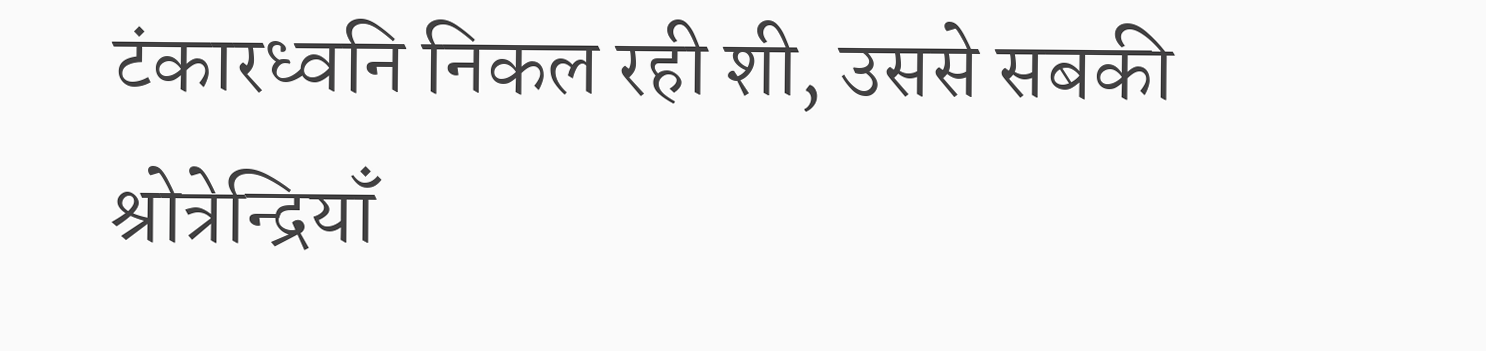टंकारध्वनि निकल रही शी, उससे सबकी श्रोत्रेन्द्रियाँ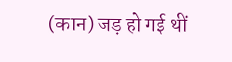(कान) जड़ हो गई थीं